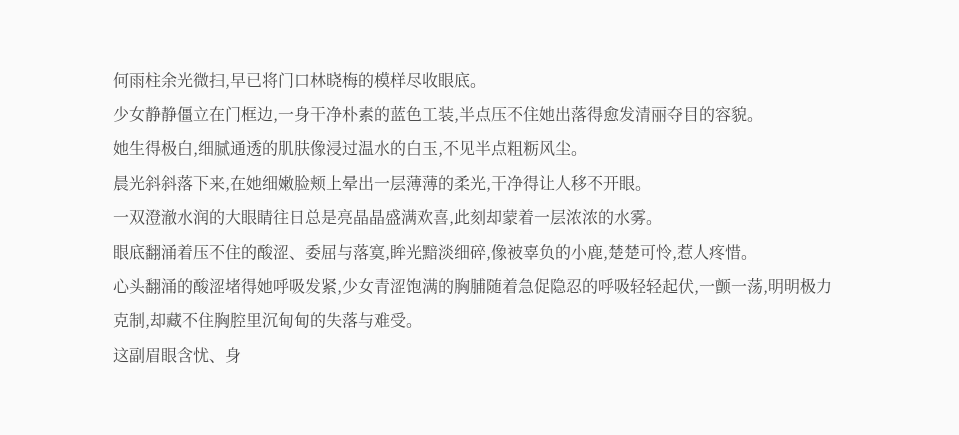何雨柱余光微扫,早已将门口林晓梅的模样尽收眼底。
少女静静僵立在门框边,一身干净朴素的蓝色工装,半点压不住她出落得愈发清丽夺目的容貌。
她生得极白,细腻通透的肌肤像浸过温水的白玉,不见半点粗粝风尘。
晨光斜斜落下来,在她细嫩脸颊上晕出一层薄薄的柔光,干净得让人移不开眼。
一双澄澈水润的大眼睛往日总是亮晶晶盛满欢喜,此刻却蒙着一层浓浓的水雾。
眼底翻涌着压不住的酸涩、委屈与落寞,眸光黯淡细碎,像被辜负的小鹿,楚楚可怜,惹人疼惜。
心头翻涌的酸涩堵得她呼吸发紧,少女青涩饱满的胸脯随着急促隐忍的呼吸轻轻起伏,一颤一荡,明明极力克制,却藏不住胸腔里沉甸甸的失落与难受。
这副眉眼含忧、身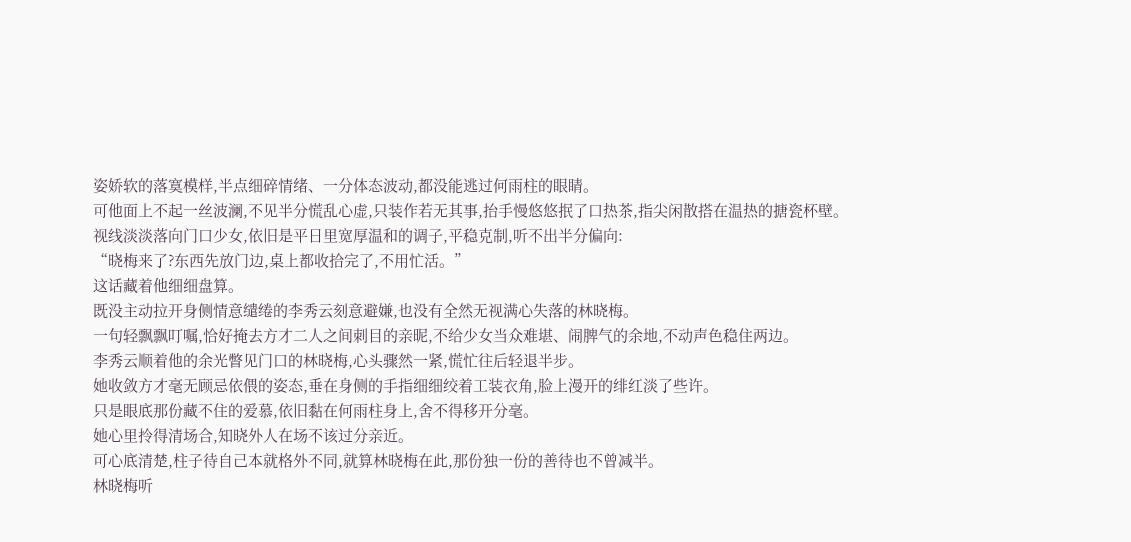姿娇软的落寞模样,半点细碎情绪、一分体态波动,都没能逃过何雨柱的眼睛。
可他面上不起一丝波澜,不见半分慌乱心虚,只装作若无其事,抬手慢悠悠抿了口热茶,指尖闲散搭在温热的搪瓷杯壁。
视线淡淡落向门口少女,依旧是平日里宽厚温和的调子,平稳克制,听不出半分偏向:
“晓梅来了?东西先放门边,桌上都收拾完了,不用忙活。”
这话藏着他细细盘算。
既没主动拉开身侧情意缱绻的李秀云刻意避嫌,也没有全然无视满心失落的林晓梅。
一句轻飘飘叮嘱,恰好掩去方才二人之间刺目的亲昵,不给少女当众难堪、闹脾气的余地,不动声色稳住两边。
李秀云顺着他的余光瞥见门口的林晓梅,心头骤然一紧,慌忙往后轻退半步。
她收敛方才毫无顾忌依偎的姿态,垂在身侧的手指细细绞着工装衣角,脸上漫开的绯红淡了些许。
只是眼底那份藏不住的爱慕,依旧黏在何雨柱身上,舍不得移开分毫。
她心里拎得清场合,知晓外人在场不该过分亲近。
可心底清楚,柱子待自己本就格外不同,就算林晓梅在此,那份独一份的善待也不曾减半。
林晓梅听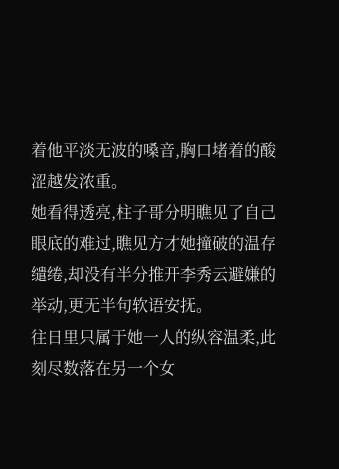着他平淡无波的嗓音,胸口堵着的酸涩越发浓重。
她看得透亮,柱子哥分明瞧见了自己眼底的难过,瞧见方才她撞破的温存缱绻,却没有半分推开李秀云避嫌的举动,更无半句软语安抚。
往日里只属于她一人的纵容温柔,此刻尽数落在另一个女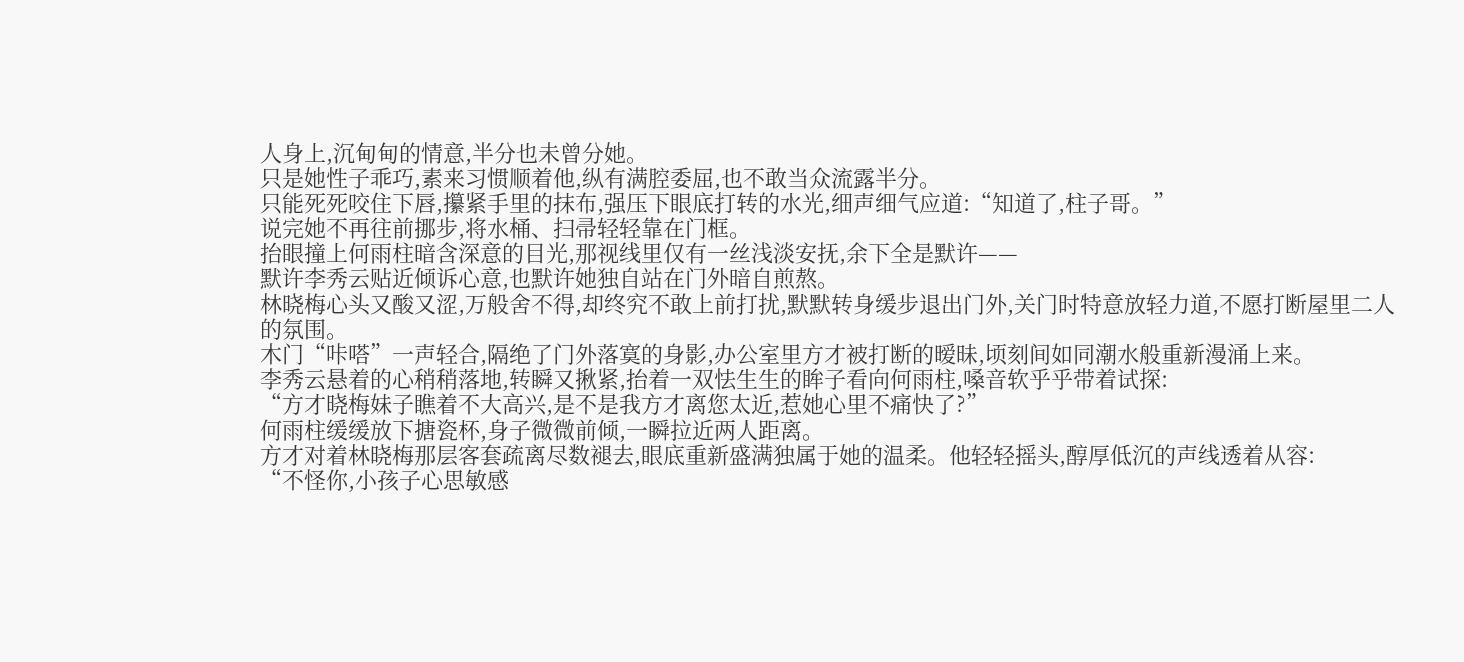人身上,沉甸甸的情意,半分也未曾分她。
只是她性子乖巧,素来习惯顺着他,纵有满腔委屈,也不敢当众流露半分。
只能死死咬住下唇,攥紧手里的抹布,强压下眼底打转的水光,细声细气应道:“知道了,柱子哥。”
说完她不再往前挪步,将水桶、扫帚轻轻靠在门框。
抬眼撞上何雨柱暗含深意的目光,那视线里仅有一丝浅淡安抚,余下全是默许——
默许李秀云贴近倾诉心意,也默许她独自站在门外暗自煎熬。
林晓梅心头又酸又涩,万般舍不得,却终究不敢上前打扰,默默转身缓步退出门外,关门时特意放轻力道,不愿打断屋里二人的氛围。
木门“咔嗒”一声轻合,隔绝了门外落寞的身影,办公室里方才被打断的暧昧,顷刻间如同潮水般重新漫涌上来。
李秀云悬着的心稍稍落地,转瞬又揪紧,抬着一双怯生生的眸子看向何雨柱,嗓音软乎乎带着试探:
“方才晓梅妹子瞧着不大高兴,是不是我方才离您太近,惹她心里不痛快了?”
何雨柱缓缓放下搪瓷杯,身子微微前倾,一瞬拉近两人距离。
方才对着林晓梅那层客套疏离尽数褪去,眼底重新盛满独属于她的温柔。他轻轻摇头,醇厚低沉的声线透着从容:
“不怪你,小孩子心思敏感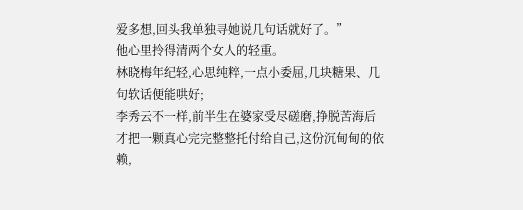爱多想,回头我单独寻她说几句话就好了。”
他心里拎得清两个女人的轻重。
林晓梅年纪轻,心思纯粹,一点小委屈,几块糖果、几句软话便能哄好;
李秀云不一样,前半生在婆家受尽磋磨,挣脱苦海后才把一颗真心完完整整托付给自己,这份沉甸甸的依赖,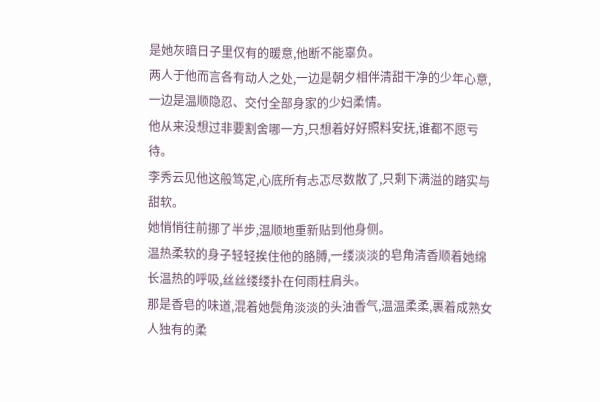是她灰暗日子里仅有的暖意,他断不能辜负。
两人于他而言各有动人之处,一边是朝夕相伴清甜干净的少年心意,一边是温顺隐忍、交付全部身家的少妇柔情。
他从来没想过非要割舍哪一方,只想着好好照料安抚,谁都不愿亏待。
李秀云见他这般笃定,心底所有忐忑尽数散了,只剩下满溢的踏实与甜软。
她悄悄往前挪了半步,温顺地重新贴到他身侧。
温热柔软的身子轻轻挨住他的胳膊,一缕淡淡的皂角清香顺着她绵长温热的呼吸,丝丝缕缕扑在何雨柱肩头。
那是香皂的味道,混着她鬓角淡淡的头油香气,温温柔柔,裹着成熟女人独有的柔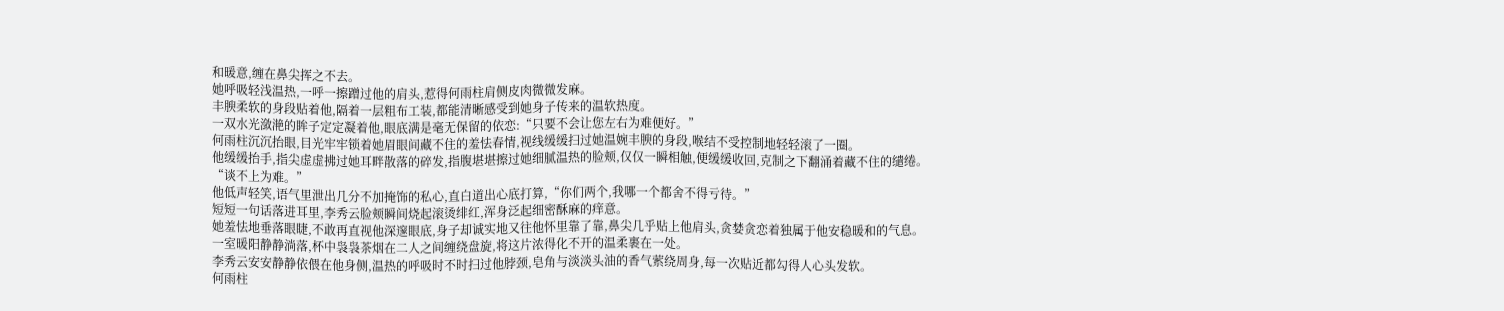和暖意,缠在鼻尖挥之不去。
她呼吸轻浅温热,一呼一擦蹭过他的肩头,惹得何雨柱肩侧皮肉微微发麻。
丰腴柔软的身段贴着他,隔着一层粗布工装,都能清晰感受到她身子传来的温软热度。
一双水光潋滟的眸子定定凝着他,眼底满是毫无保留的依恋:“只要不会让您左右为难便好。”
何雨柱沉沉抬眼,目光牢牢锁着她眉眼间藏不住的羞怯春情,视线缓缓扫过她温婉丰腴的身段,喉结不受控制地轻轻滚了一圈。
他缓缓抬手,指尖虚虚拂过她耳畔散落的碎发,指腹堪堪擦过她细腻温热的脸颊,仅仅一瞬相触,便缓缓收回,克制之下翻涌着藏不住的缱绻。
“谈不上为难。”
他低声轻笑,语气里泄出几分不加掩饰的私心,直白道出心底打算,“你们两个,我哪一个都舍不得亏待。”
短短一句话落进耳里,李秀云脸颊瞬间烧起滚烫绯红,浑身泛起细密酥麻的痒意。
她羞怯地垂落眼睫,不敢再直视他深邃眼底,身子却诚实地又往他怀里靠了靠,鼻尖几乎贴上他肩头,贪婪贪恋着独属于他安稳暖和的气息。
一室暖阳静静淌落,杯中袅袅茶烟在二人之间缠绕盘旋,将这片浓得化不开的温柔裹在一处。
李秀云安安静静依偎在他身侧,温热的呼吸时不时扫过他脖颈,皂角与淡淡头油的香气萦绕周身,每一次贴近都勾得人心头发软。
何雨柱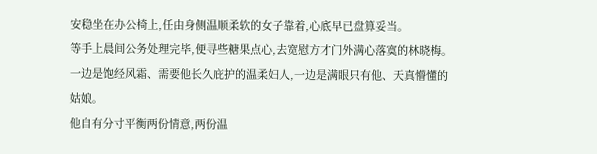安稳坐在办公椅上,任由身侧温顺柔软的女子靠着,心底早已盘算妥当。
等手上晨间公务处理完毕,便寻些糖果点心,去宽慰方才门外满心落寞的林晓梅。
一边是饱经风霜、需要他长久庇护的温柔妇人,一边是满眼只有他、天真懵懂的姑娘。
他自有分寸平衡两份情意,两份温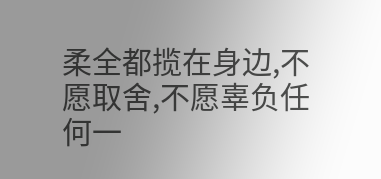柔全都揽在身边,不愿取舍,不愿辜负任何一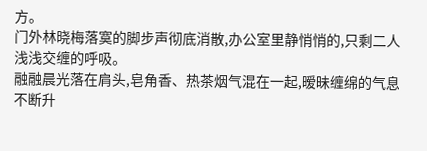方。
门外林晓梅落寞的脚步声彻底消散,办公室里静悄悄的,只剩二人浅浅交缠的呼吸。
融融晨光落在肩头,皂角香、热茶烟气混在一起,暧昧缠绵的气息不断升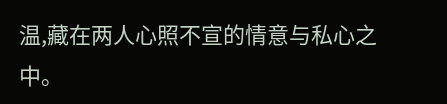温,藏在两人心照不宣的情意与私心之中。